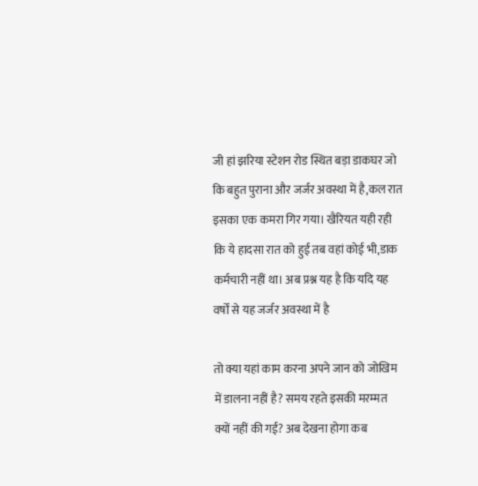जी हां झरिया स्टेशन रोड स्थित बड़ा डाकघर जो कि बहुत पुराना और जर्जर अवस्था में है,कल रात इसका एक कमरा गिर गया। खैरियत यही रही कि ये हादसा रात को हुई तब वहां कोई भी,डाक कर्मचारी नहीं था। अब प्रश्न यह है कि यदि यह वर्षों से यह जर्जर अवस्था में है

तो क्या यहां काम करना अपने जान को जोखिम में डालना नहीं है? समय रहते इसकी मरम्मत क्यों नहीं की गई? अब देखना होगा कब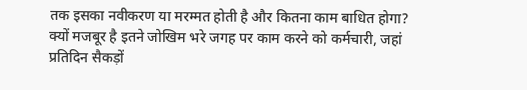तक इसका नवीकरण या मरम्मत होती है और कितना काम बाधित होगा? क्यों मजबूर है इतने जोखिम भरे जगह पर काम करने को कर्मचारी, जहां प्रतिदिन सैकड़ों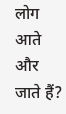लोग आते और जाते हैं?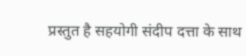प्रस्तुत है सहयोगी संदीप दत्ता के साथ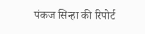पंकज सिन्हा की रिपोर्ट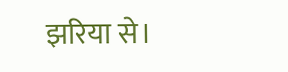झरिया से।